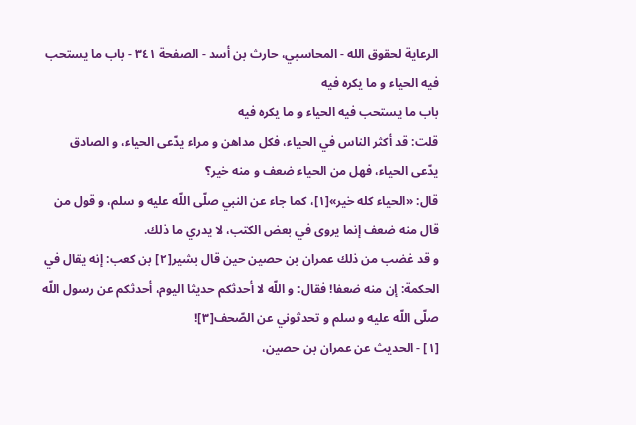الرعاية لحقوق الله - المحاسبي، حارث بن أسد - الصفحة ٣٤١ - باب ما يستحب فيه الحياء و ما يكره فيه
باب ما يستحب فيه الحياء و ما يكره فيه
قلت: قد أكثر الناس في الحياء، فكل مداهن و مراء يدّعى الحياء، و الصادق يدّعى الحياء، فهل من الحياء ضعف و منه خير؟
قال: «الحياء كله خير»[١]، كما جاء عن النبي صلّى اللّه عليه و سلم، و قول من قال منه ضعف إنما يروى في بعض الكتب، لا يدري ما ذلك.
و قد غضب من ذلك عمران بن حصين حين قال بشير[٢] بن كعب: إنه يقال في الحكمة: إن منه ضعفا! فقال: و اللّه لا أحدثكم حديثا اليوم، أحدثكم عن رسول اللّه صلّى اللّه عليه و سلم و تحدثوني عن الصّحف[٣]!
[١] - الحديث عن عمران بن حصين،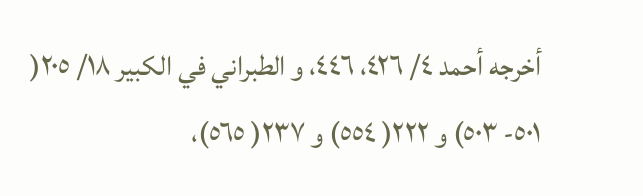أخرجه أحمد ٤/ ٤٢٦، ٤٤٦، و الطبراني في الكبير ١٨/ ٢٠٥( ٥٠١- ٥٠٣) و ٢٢٢( ٥٥٤) و ٢٣٧( ٥٦٥)،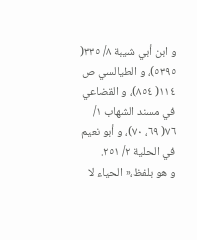و ابن أبي شيبة ٨/ ٣٣٥( ٥٣٩٥)، و الطيالسي ص ١١٤( ٨٥٤)، و القضاعي في مسند الشهاب ١/ ٧٦( ٦٩، ٧٠)، و أبو نعيم في الحلية ٢/ ٢٥١.
و هو بلفظ،« الحياء لا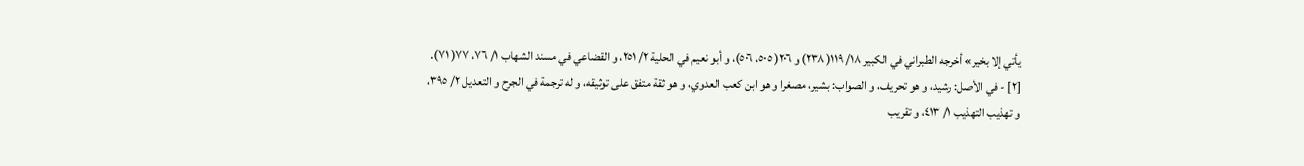يأتي إلا بخير» أخرجه الطبراني في الكبير ١٨/ ١١٩( ٢٣٨) و ٢٠٦( ٥٠٥، ٥٠٦)، و أبو نعيم في الحلية ٢/ ٢٥١، و القضاعي في مسند الشهاب ١/ ٧٦، ٧٧( ٧١).
[٢] - في الأصل: رشيد، و هو تحريف، و الصواب: بشير، مصغرا و هو ابن كعب العدوي، و هو ثقة متفق على توثيقه، و له ترجمة في الجرح و التعديل ٢/ ٣٩٥، و تهذيب التهذيب ١/ ٤١٣، و تقريب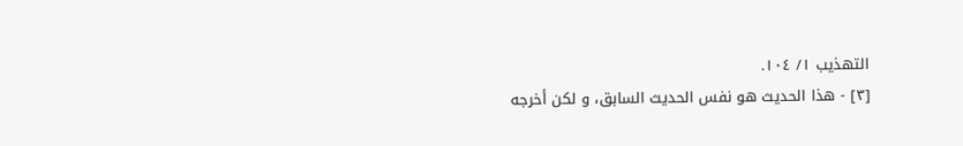التهذيب ١/ ١٠٤.
[٣] - هذا الحديث هو نفس الحديث السابق، و لكن أخرجه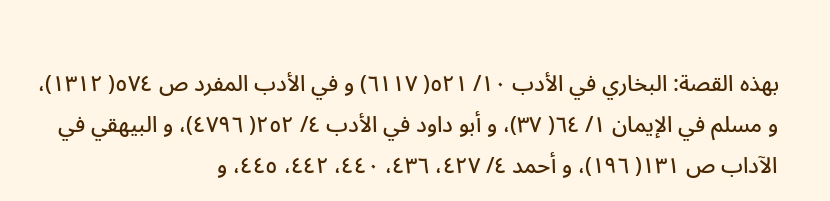بهذه القصة: البخاري في الأدب ١٠/ ٥٢١( ٦١١٧) و في الأدب المفرد ص ٥٧٤( ١٣١٢)، و مسلم في الإيمان ١/ ٦٤( ٣٧)، و أبو داود في الأدب ٤/ ٢٥٢( ٤٧٩٦)، و البيهقي في الآداب ص ١٣١( ١٩٦)، و أحمد ٤/ ٤٢٧، ٤٣٦، ٤٤٠، ٤٤٢، ٤٤٥، و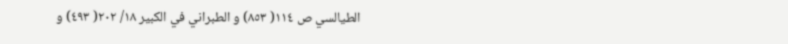الطيالسي ص ١١٤( ٨٥٣) و الطبراني في الكبير ١٨/ ٢٠٢( ٤٩٣) و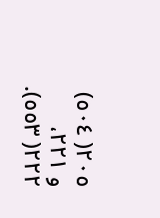٢٠٥( ٥٠٤) و ٢٢١، ٢٢٢( ٥٥٣).